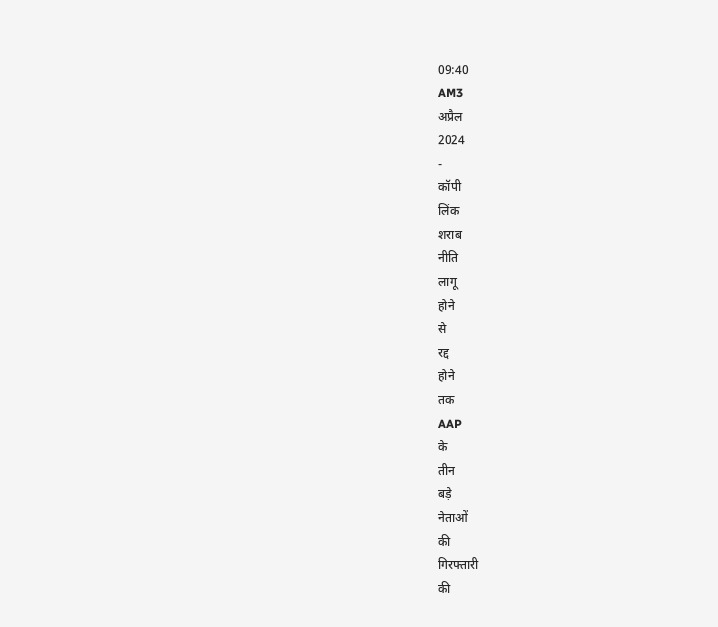09:40
AM3
अप्रैल
2024
-
कॉपी
लिंक
शराब
नीति
लागू
होने
से
रद्द
होने
तक
AAP
के
तीन
बड़े
नेताओं
की
गिरफ्तारी
की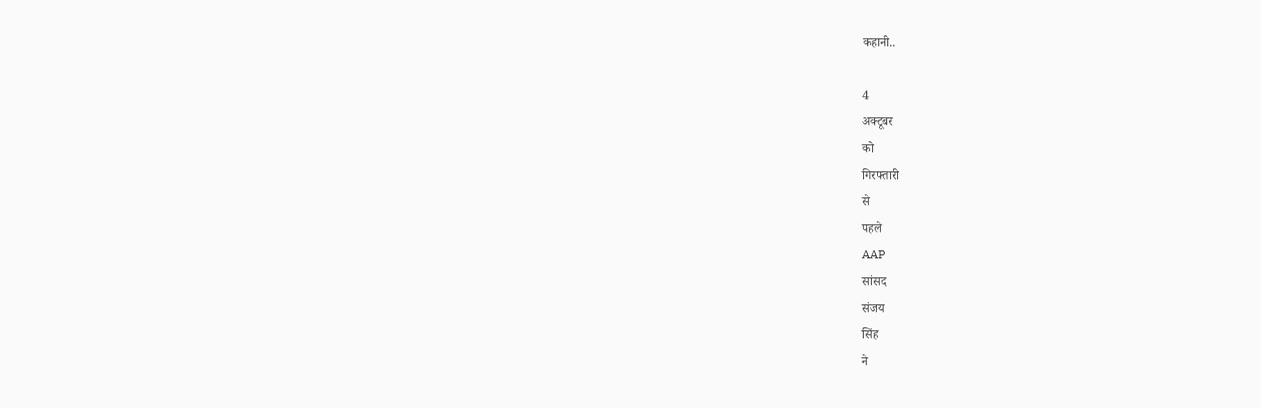कहानी..

4
अक्टूबर
को
गिरफ्तारी
से
पहले
AAP
सांसद
संजय
सिंह
ने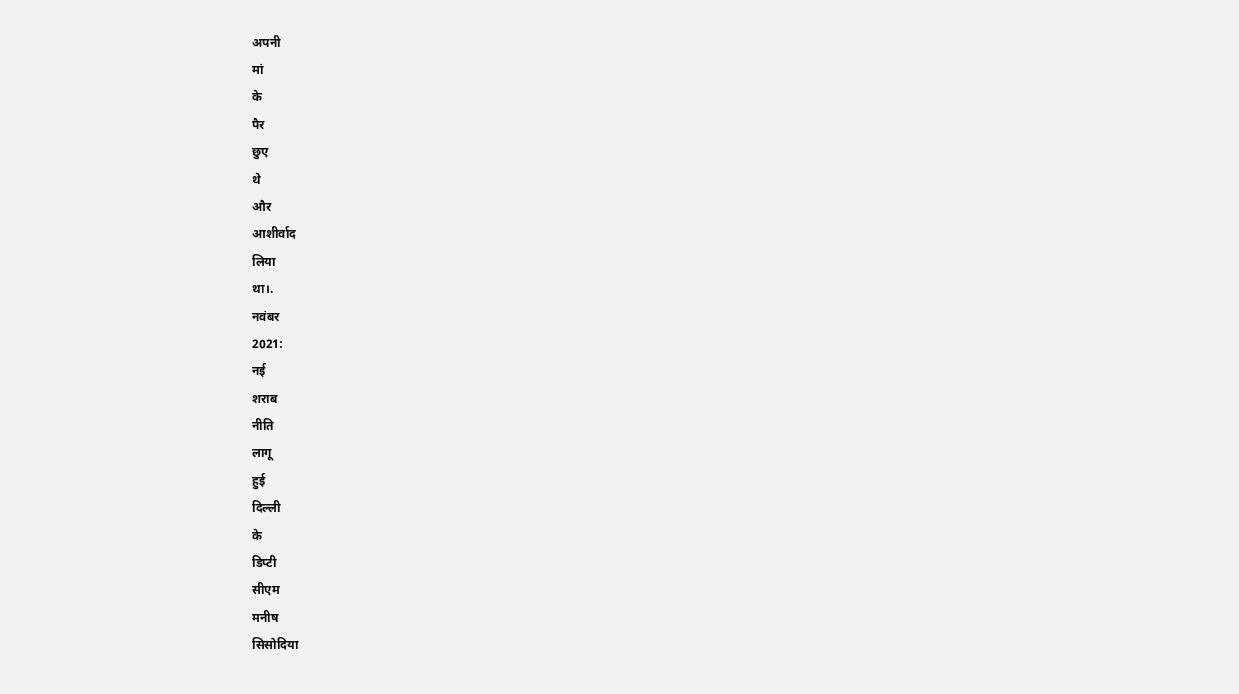अपनी
मां
के
पैर
छुए
थे
और
आशीर्वाद
लिया
था।.
नवंबर
2021:
नई
शराब
नीति
लागू
हुई
दिल्ली
के
डिप्टी
सीएम
मनीष
सिसोदिया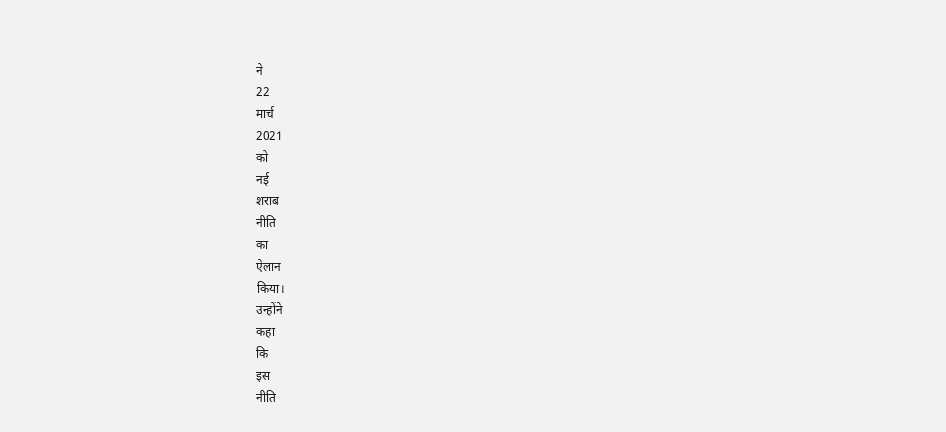ने
22
मार्च
2021
को
नई
शराब
नीति
का
ऐलान
किया।
उन्होंने
कहा
कि
इस
नीति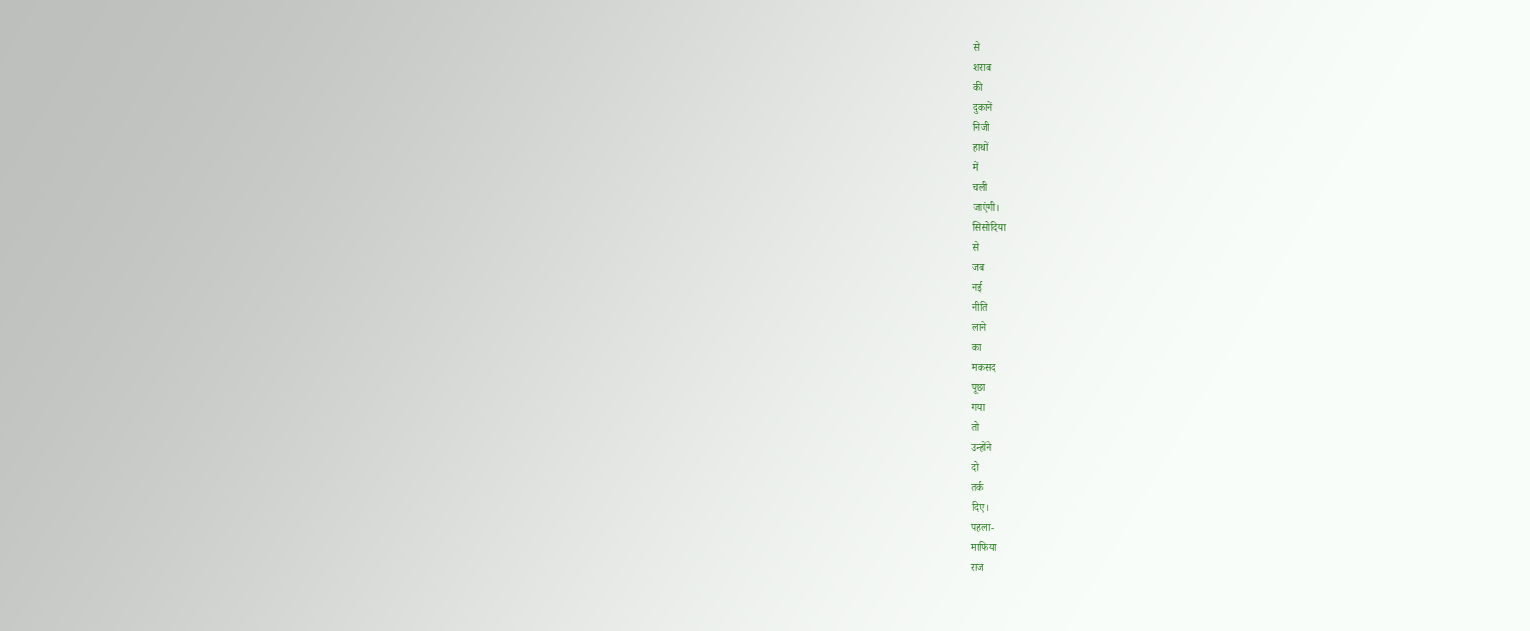से
शराब
की
दुकानें
निजी
हाथों
में
चली
जाएंगी।
सिसोदिया
से
जब
नई
नीति
लाने
का
मकसद
पूछा
गया
तो
उन्होंने
दो
तर्क
दिए।
पहला-
माफिया
राज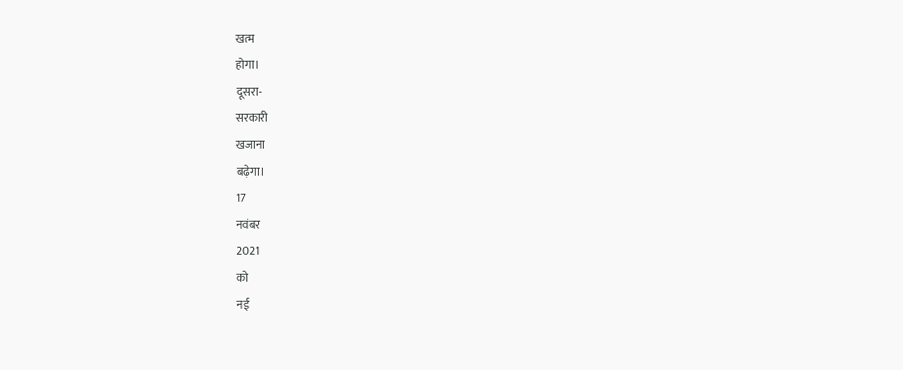खत्म
होगा।
दूसरा-
सरकारी
खजाना
बढ़ेगा।
17
नवंबर
2021
को
नई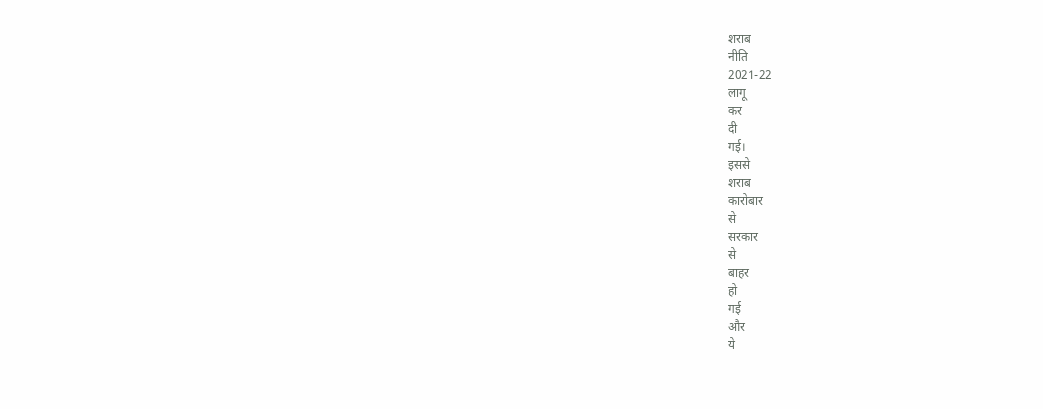शराब
नीति
2021-22
लागू
कर
दी
गई।
इससे
शराब
कारोबार
से
सरकार
से
बाहर
हो
गई
और
ये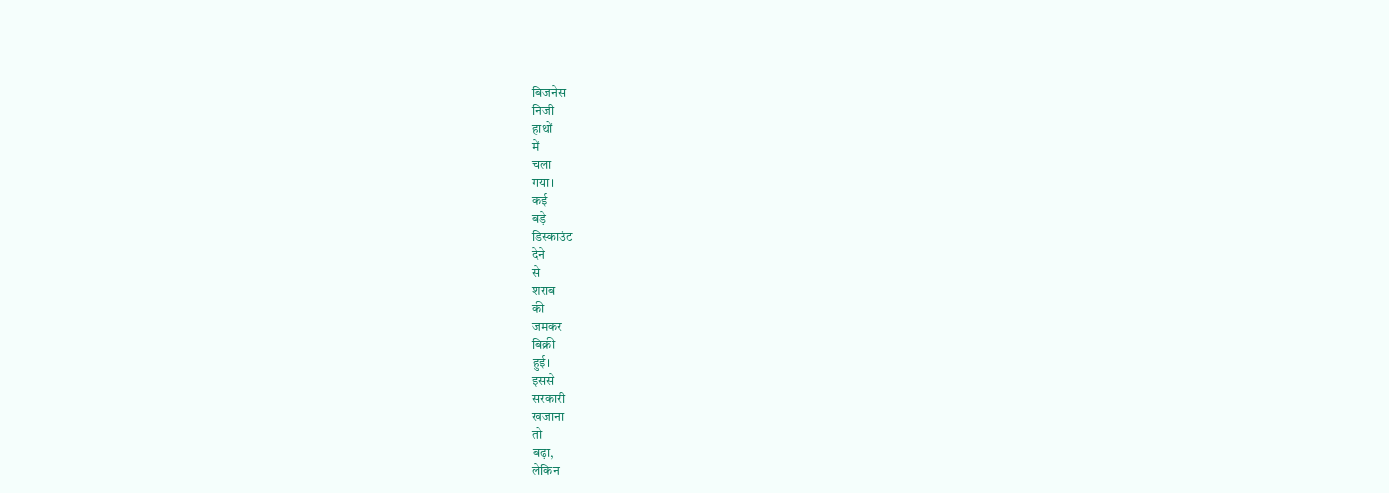बिजनेस
निजी
हाथों
में
चला
गया।
कई
बड़े
डिस्काउंट
देने
से
शराब
की
जमकर
बिक्री
हुई।
इससे
सरकारी
खजाना
तो
बढ़ा,
लेकिन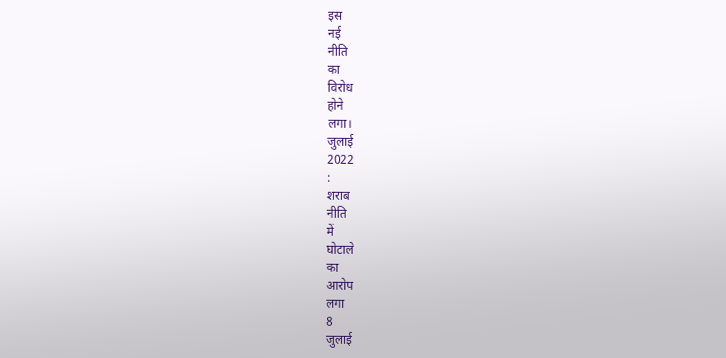इस
नई
नीति
का
विरोध
होने
लगा।
जुलाई
2022
:
शराब
नीति
में
घोटाले
का
आरोप
लगा
8
जुलाई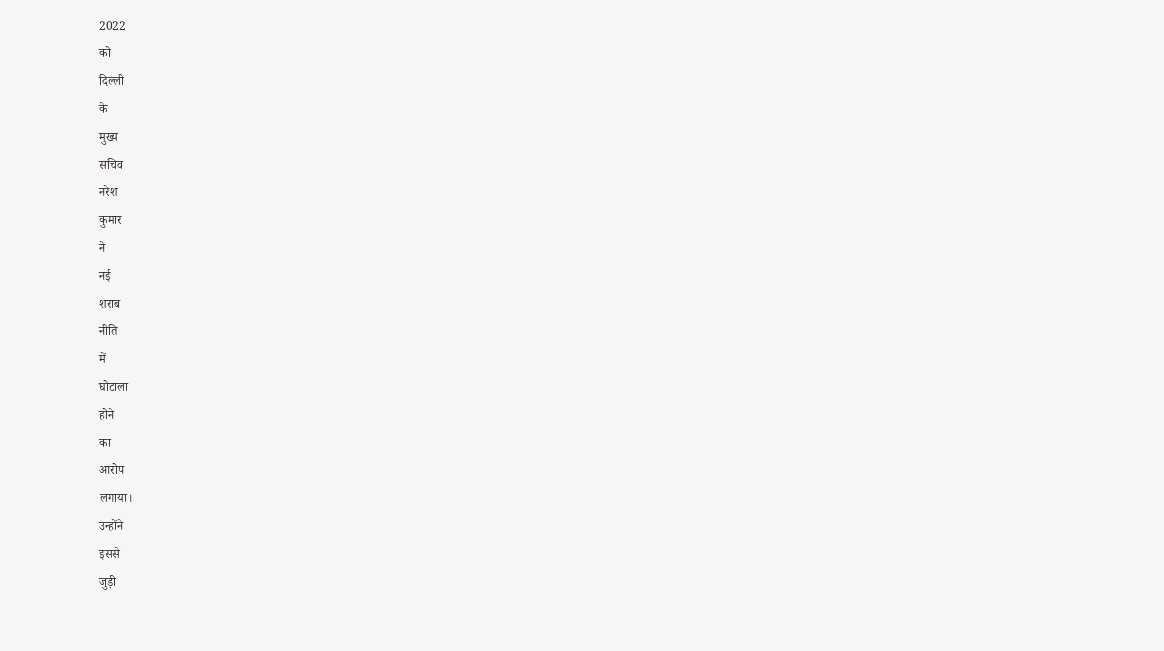2022
को
दिल्ली
के
मुख्य
सचिव
नरेश
कुमार
ने
नई
शराब
नीति
में
घोटाला
होने
का
आरोप
लगाया।
उन्होंने
इससे
जुड़ी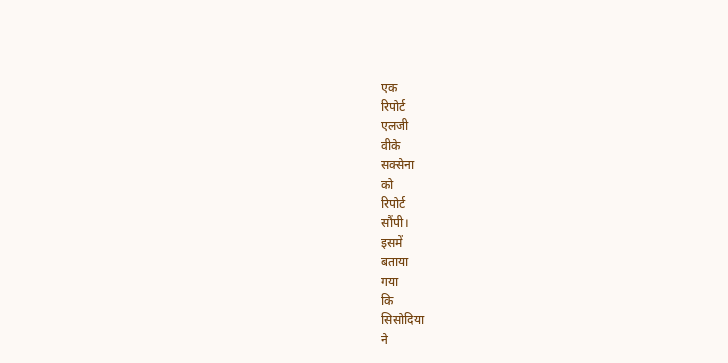एक
रिपोर्ट
एलजी
वीके
सक्सेना
को
रिपोर्ट
सौंपी।
इसमें
बताया
गया
कि
सिसोदिया
ने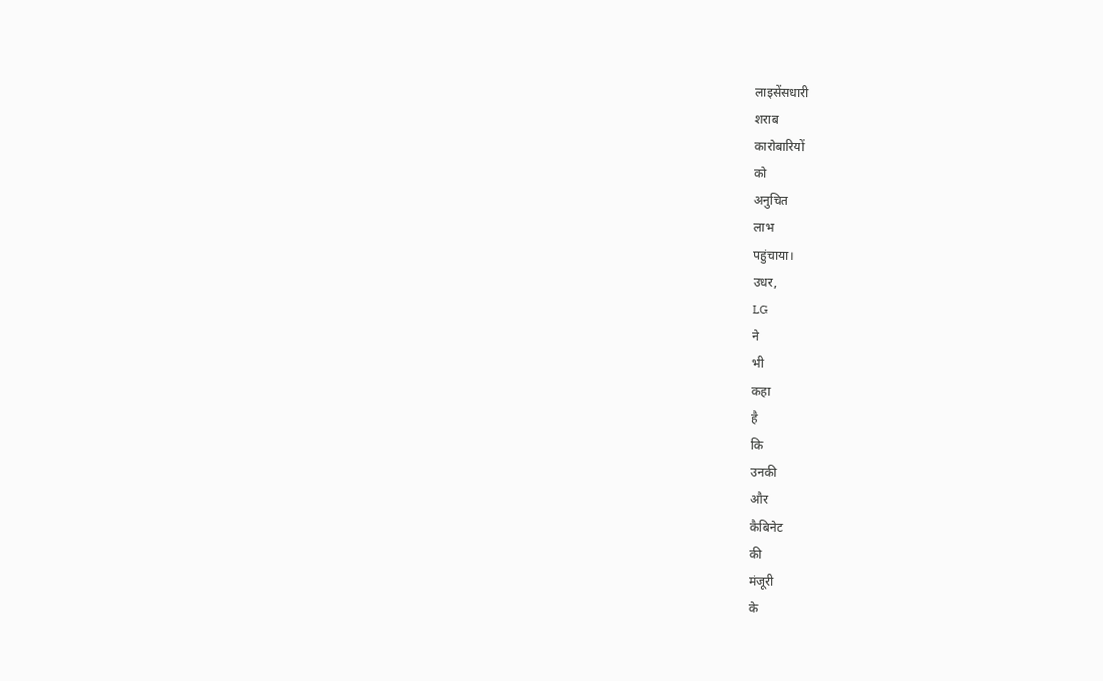लाइसेंसधारी
शराब
कारोबारियों
को
अनुचित
लाभ
पहुंचाया।
उधर,
LG
ने
भी
कहा
है
कि
उनकी
और
कैबिनेट
की
मंजूरी
के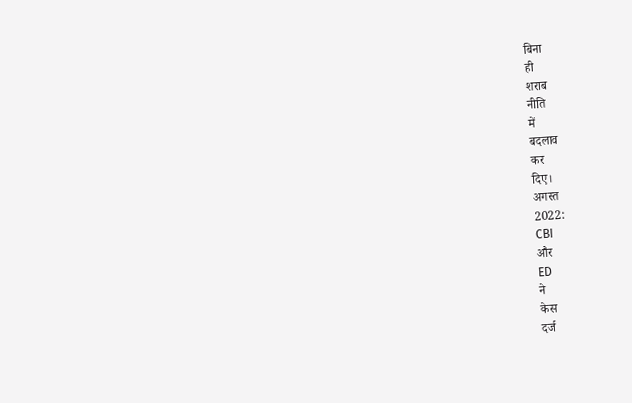बिना
ही
शराब
नीति
में
बदलाव
कर
दिए।
अगस्त
2022:
CBI
और
ED
ने
केस
दर्ज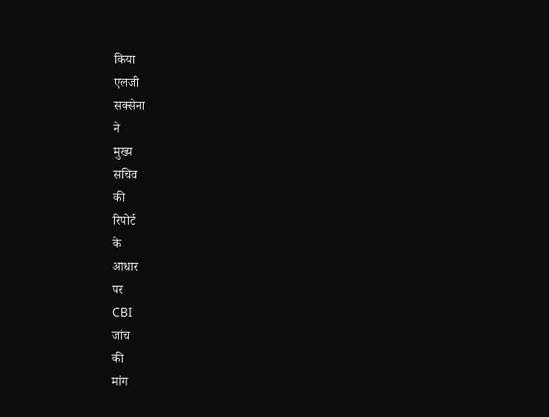किया
एलजी
सक्सेना
ने
मुख्य
सचिव
की
रिपोर्ट
के
आधार
पर
CBI
जांच
की
मांग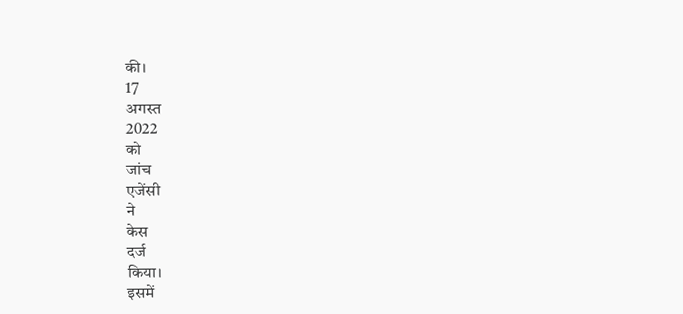की।
17
अगस्त
2022
को
जांच
एजेंसी
ने
केस
दर्ज
किया।
इसमें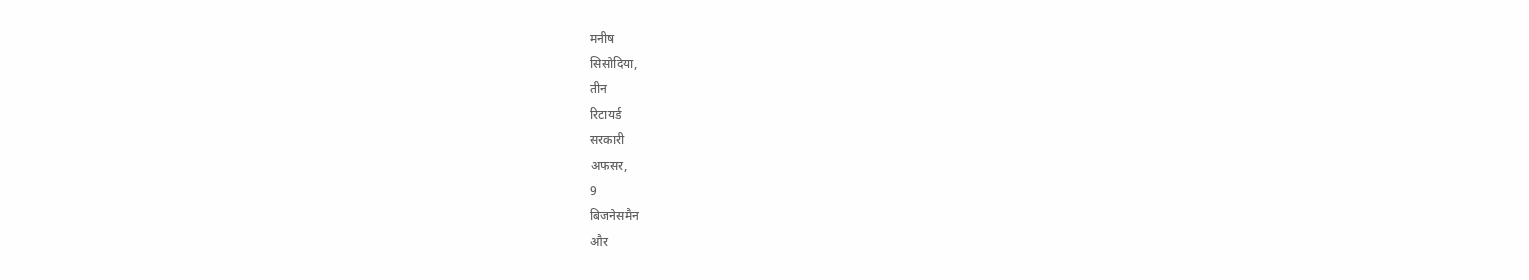मनीष
सिसोदिया,
तीन
रिटायर्ड
सरकारी
अफसर,
9
बिजनेसमैन
और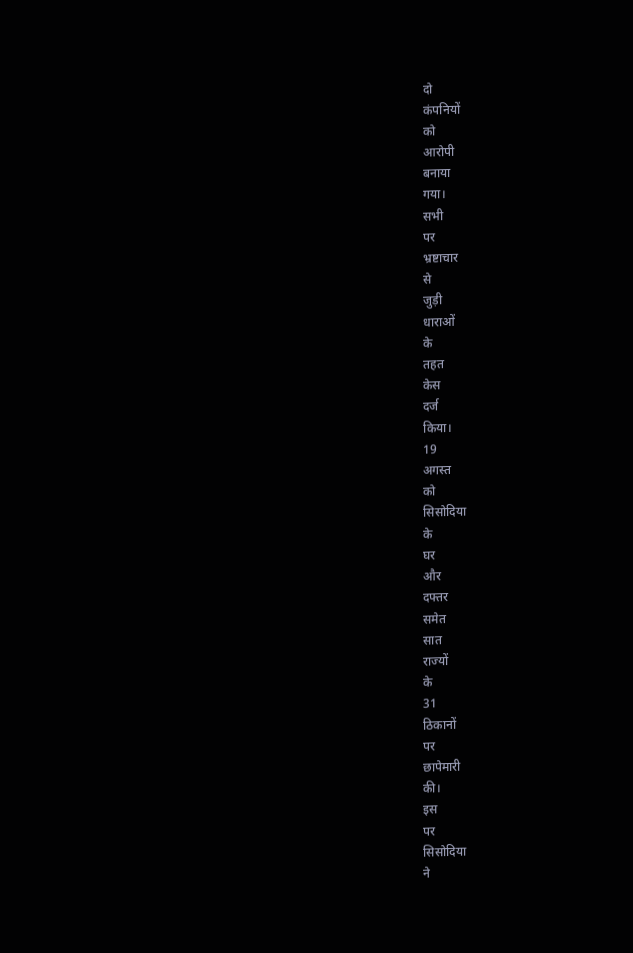दो
कंपनियों
को
आरोपी
बनाया
गया।
सभी
पर
भ्रष्टाचार
से
जुड़ी
धाराओं
के
तहत
केस
दर्ज
किया।
19
अगस्त
को
सिसोदिया
के
घर
और
दफ्तर
समेत
सात
राज्यों
के
31
ठिकानों
पर
छापेमारी
की।
इस
पर
सिसोदिया
ने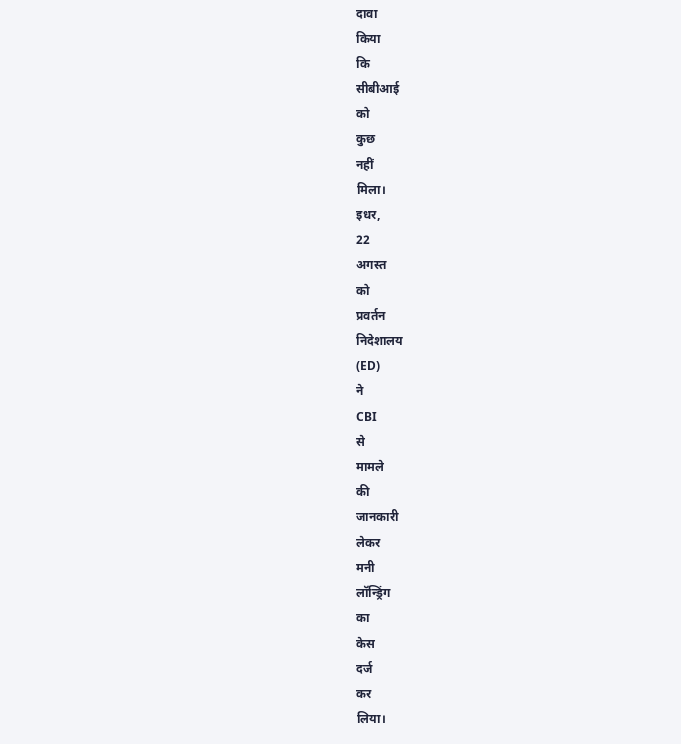दावा
किया
कि
सीबीआई
को
कुछ
नहीं
मिला।
इधर,
22
अगस्त
को
प्रवर्तन
निदेशालय
(ED)
ने
CBI
से
मामले
की
जानकारी
लेकर
मनी
लॉन्ड्रिंग
का
केस
दर्ज
कर
लिया।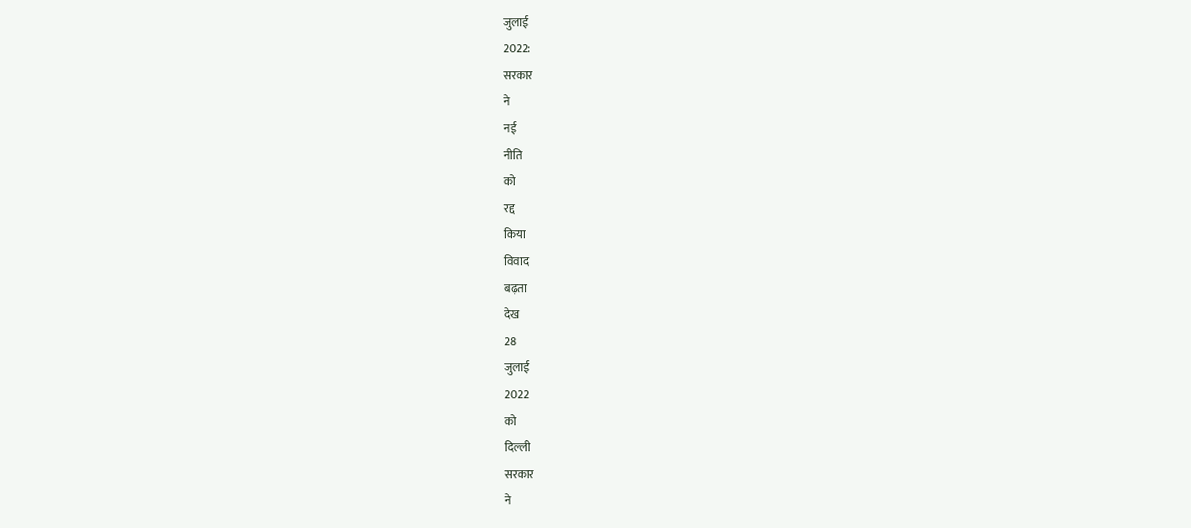जुलाई
2022:
सरकार
ने
नई
नीति
को
रद्द
किया
विवाद
बढ़ता
देख
28
जुलाई
2022
को
दिल्ली
सरकार
ने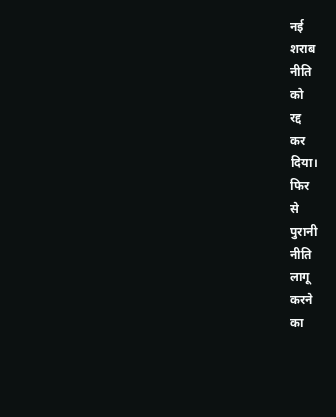नई
शराब
नीति
को
रद्द
कर
दिया।
फिर
से
पुरानी
नीति
लागू
करने
का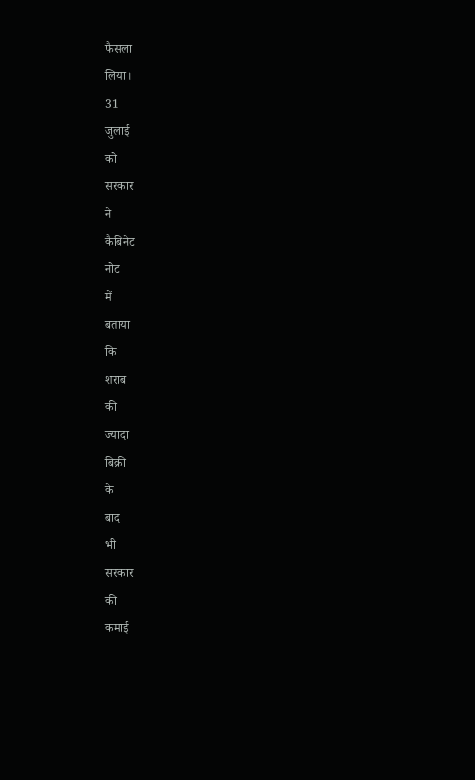फैसला
लिया।
31
जुलाई
को
सरकार
ने
कैबिनेट
नोट
में
बताया
कि
शराब
की
ज्यादा
बिक्री
के
बाद
भी
सरकार
की
कमाई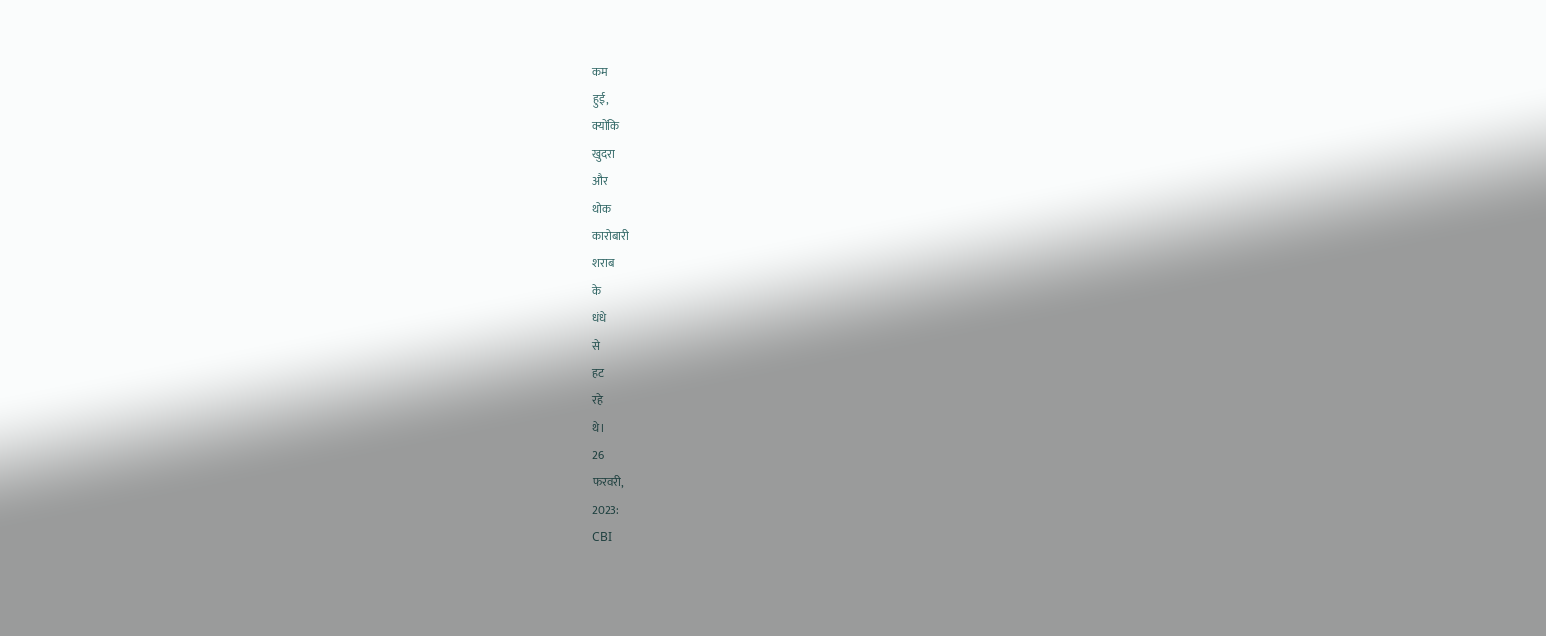कम
हुई,
क्योंकि
खुदरा
और
थोक
कारोबारी
शराब
के
धंधे
से
हट
रहे
थे।
26
फरवरी,
2023:
CBI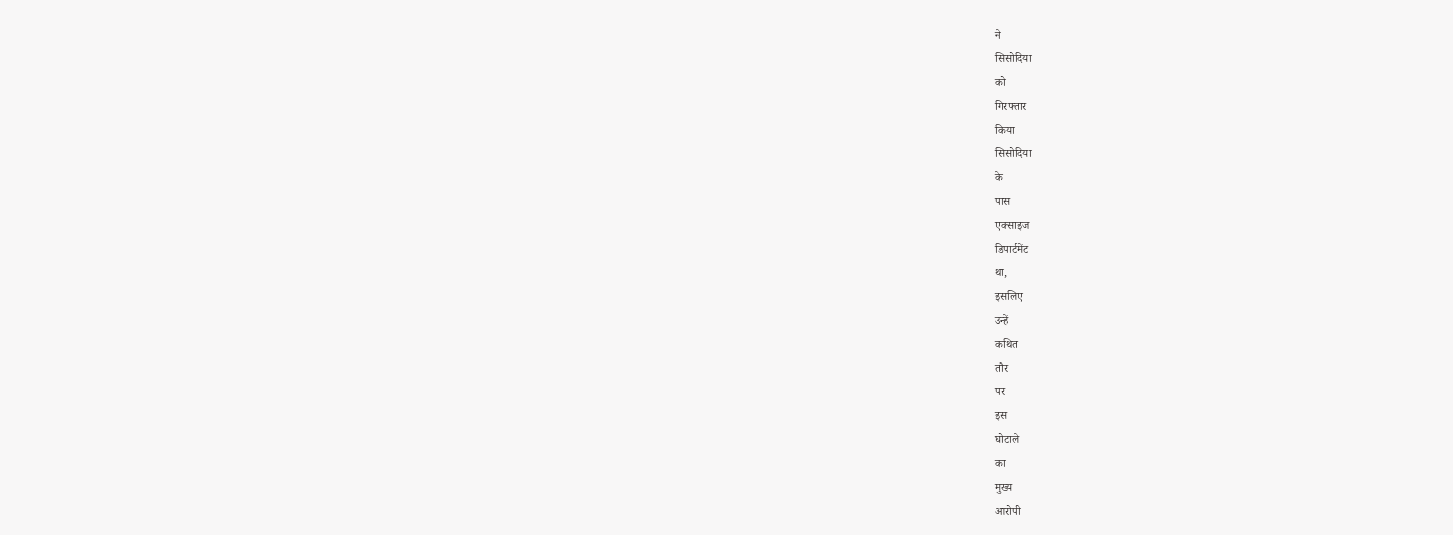ने
सिसोदिया
को
गिरफ्तार
किया
सिसोदिया
के
पास
एक्साइज
डिपार्टमेंट
था,
इसलिए
उन्हें
कथित
तौर
पर
इस
घोटाले
का
मुख्य
आरोपी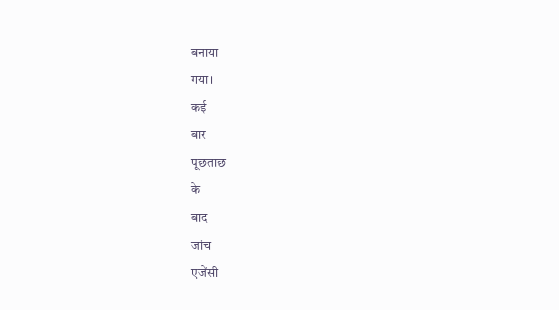बनाया
गया।
कई
बार
पूछताछ
के
बाद
जांच
एजेंसी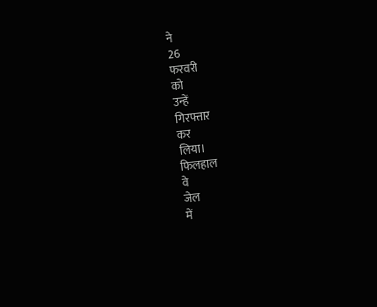ने
26
फरवरी
को
उन्हें
गिरफ्तार
कर
लिया।
फिलहाल
वे
जेल
में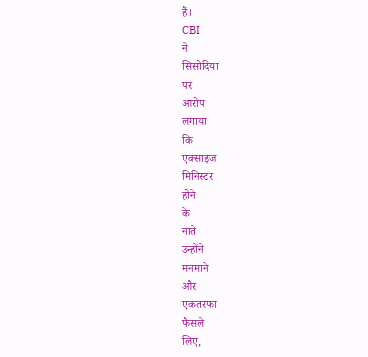हैं।
CBI
ने
सिसोदिया
पर
आरोप
लगाया
कि
एक्साइज
मिनिस्टर
होने
के
नाते
उन्होंने
मनमाने
और
एकतरफा
फैसले
लिए,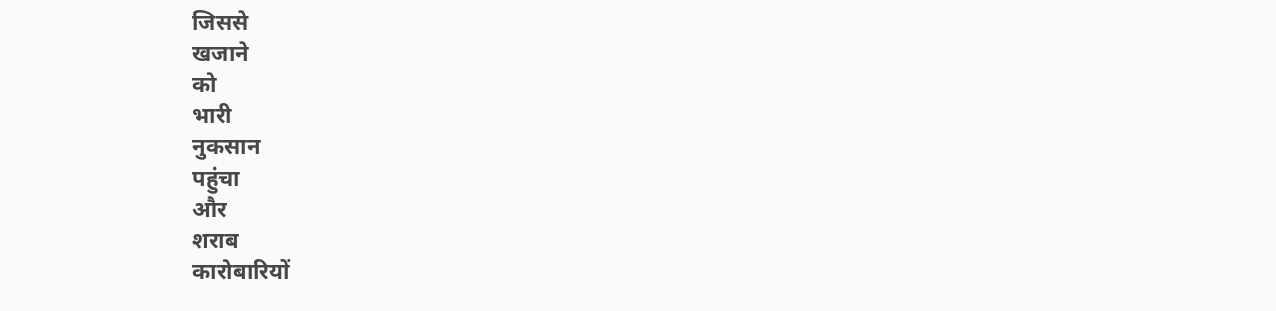जिससे
खजाने
को
भारी
नुकसान
पहुंचा
और
शराब
कारोबारियों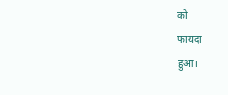को
फायदा
हुआ।